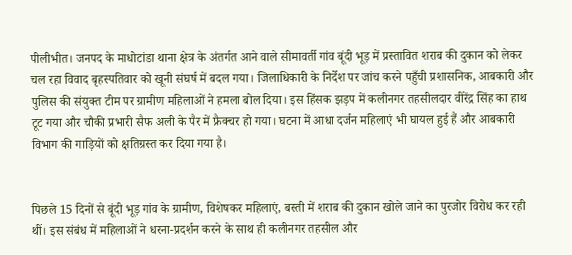पीलीभीत। जनपद के माधोटांडा थाना क्षेत्र के अंतर्गत आने वाले सीमावर्ती गांव बूंदी भूड़ में प्रस्तावित शराब की दुकान को लेकर चल रहा विवाद बृहस्पतिवार को खूनी संघर्ष में बदल गया। जिलाधिकारी के निर्देश पर जांच करने पहुँची प्रशासनिक, आबकारी और पुलिस की संयुक्त टीम पर ग्रामीण महिलाओं ने हमला बोल दिया। इस हिंसक झड़प में कलीनगर तहसीलदार वीरेंद्र सिंह का हाथ टूट गया और चौकी प्रभारी सैफ अली के पैर में फ्रैक्चर हो गया। घटना में आधा दर्जन महिलाएं भी घायल हुई हैं और आबकारी विभाग की गाड़ियों को क्षतिग्रस्त कर दिया गया है।


पिछले 15 दिनों से बूंदी भूड़ गांव के ग्रामीण, विशेषकर महिलाएं, बस्ती में शराब की दुकान खोले जाने का पुरजोर विरोध कर रही थीं। इस संबंध में महिलाओं ने धरना-प्रदर्शन करने के साथ ही कलीनगर तहसील और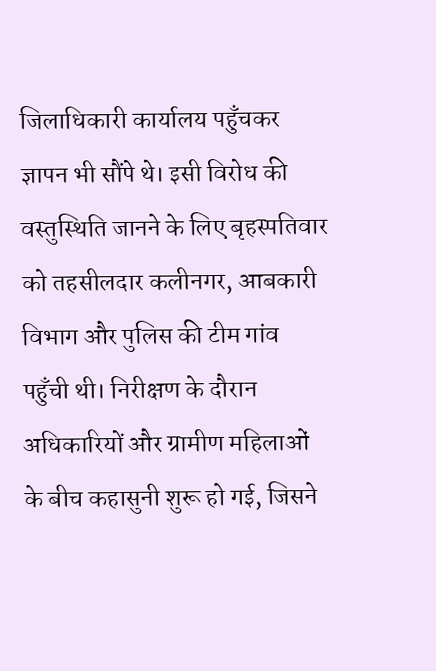जिलाधिकारी कार्यालय पहुँचकर ज्ञापन भी सौंपे थे। इसी विरोध की वस्तुस्थिति जानने के लिए बृहस्पतिवार को तहसीलदार कलीनगर, आबकारी विभाग और पुलिस की टीम गांव पहुँची थी। निरीक्षण के दौरान अधिकारियों और ग्रामीण महिलाओं के बीच कहासुनी शुरू हो गई, जिसने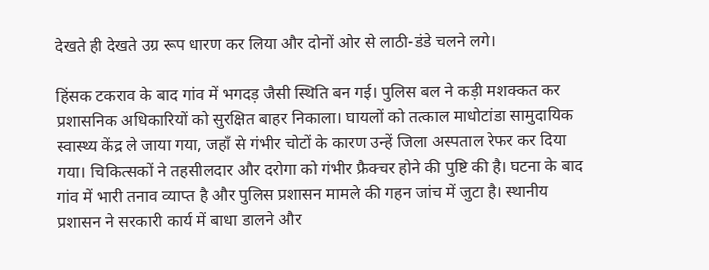देखते ही देखते उग्र रूप धारण कर लिया और दोनों ओर से लाठी-डंडे चलने लगे।

हिंसक टकराव के बाद गांव में भगदड़ जैसी स्थिति बन गई। पुलिस बल ने कड़ी मशक्कत कर प्रशासनिक अधिकारियों को सुरक्षित बाहर निकाला। घायलों को तत्काल माधोटांडा सामुदायिक स्वास्थ्य केंद्र ले जाया गया, जहाँ से गंभीर चोटों के कारण उन्हें जिला अस्पताल रेफर कर दिया गया। चिकित्सकों ने तहसीलदार और दरोगा को गंभीर फ्रैक्चर होने की पुष्टि की है। घटना के बाद गांव में भारी तनाव व्याप्त है और पुलिस प्रशासन मामले की गहन जांच में जुटा है। स्थानीय प्रशासन ने सरकारी कार्य में बाधा डालने और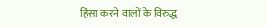हिंसा करने वालों के विरुद्ध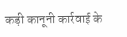कड़ी कानूनी कार्रवाई के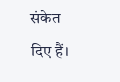संकेत दिए हैं।